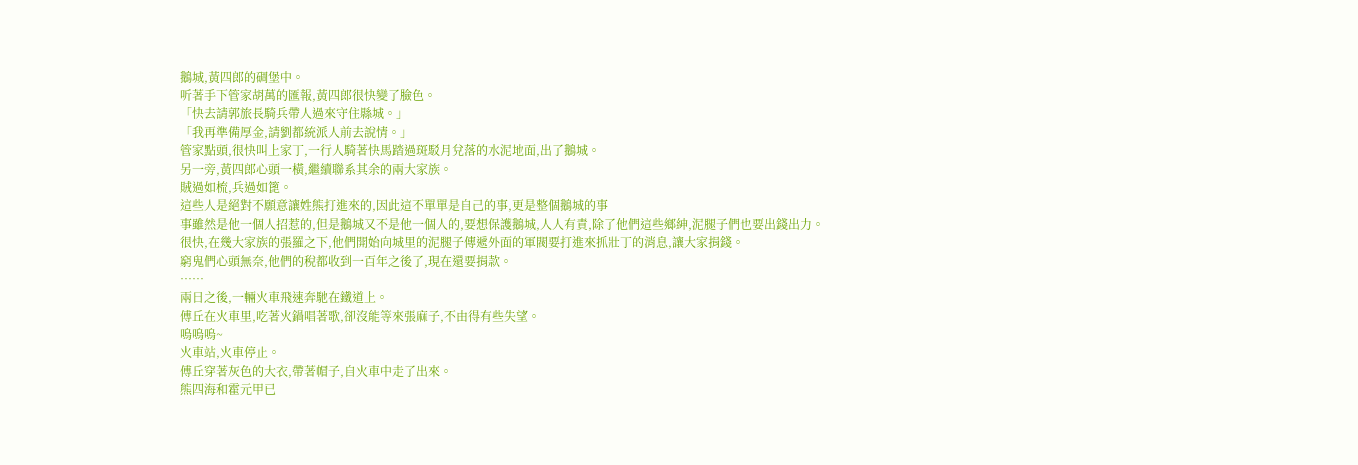鵝城,黃四郎的碉堡中。
听著手下管家胡萬的匯報,黃四郎很快變了臉色。
「快去請郭旅長騎兵帶人過來守住縣城。」
「我再準備厚金,請劉都統派人前去說情。」
管家點頭,很快叫上家丁,一行人騎著快馬踏過斑駁月兌落的水泥地面,出了鵝城。
另一旁,黃四郎心頭一橫,繼續聯系其余的兩大家族。
賊過如梳,兵過如篦。
這些人是絕對不願意讓姓熊打進來的,因此這不單單是自己的事,更是整個鵝城的事
事雖然是他一個人招惹的,但是鵝城又不是他一個人的,要想保護鵝城,人人有責,除了他們這些鄉紳,泥腿子們也要出錢出力。
很快,在幾大家族的張羅之下,他們開始向城里的泥腿子傳遞外面的軍閥要打進來抓壯丁的消息,讓大家捐錢。
窮鬼們心頭無奈,他們的稅都收到一百年之後了,現在還要捐款。
……
兩日之後,一輛火車飛速奔馳在鐵道上。
傅丘在火車里,吃著火鍋唱著歌,卻沒能等來張麻子,不由得有些失望。
嗚嗚嗚~
火車站,火車停止。
傅丘穿著灰色的大衣,帶著帽子,自火車中走了出來。
熊四海和霍元甲已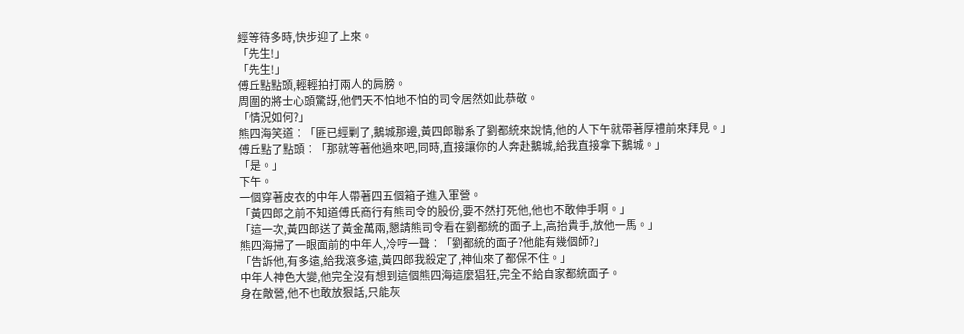經等待多時,快步迎了上來。
「先生!」
「先生!」
傅丘點點頭,輕輕拍打兩人的肩膀。
周圍的將士心頭驚訝,他們天不怕地不怕的司令居然如此恭敬。
「情況如何?」
熊四海笑道︰「匪已經剿了,鵝城那邊,黃四郎聯系了劉都統來說情,他的人下午就帶著厚禮前來拜見。」
傅丘點了點頭︰「那就等著他過來吧,同時,直接讓你的人奔赴鵝城,給我直接拿下鵝城。」
「是。」
下午。
一個穿著皮衣的中年人帶著四五個箱子進入軍營。
「黃四郎之前不知道傅氏商行有熊司令的股份,要不然打死他,他也不敢伸手啊。」
「這一次,黃四郎送了黃金萬兩,懇請熊司令看在劉都統的面子上,高抬貴手,放他一馬。」
熊四海掃了一眼面前的中年人,冷哼一聲︰「劉都統的面子?他能有幾個師?」
「告訴他,有多遠,給我滾多遠,黃四郎我殺定了,神仙來了都保不住。」
中年人神色大變,他完全沒有想到這個熊四海這麼猖狂,完全不給自家都統面子。
身在敵營,他不也敢放狠話,只能灰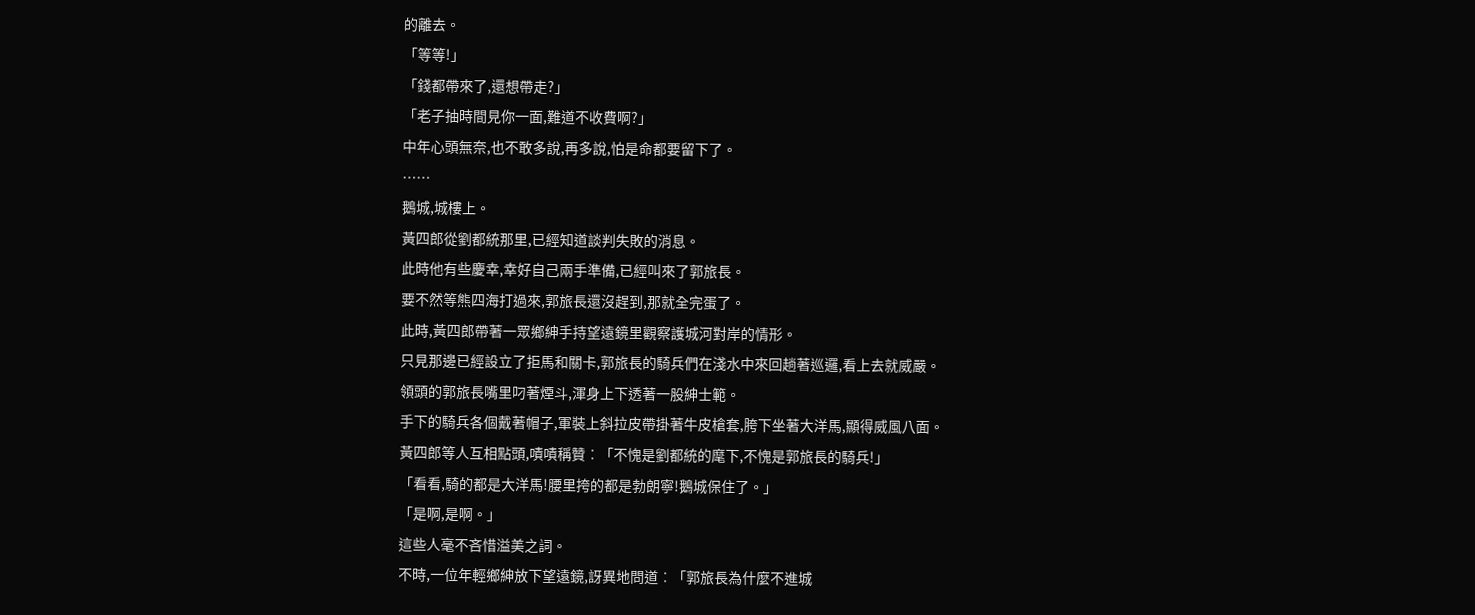的離去。
「等等!」
「錢都帶來了,還想帶走?」
「老子抽時間見你一面,難道不收費啊?」
中年心頭無奈,也不敢多說,再多說,怕是命都要留下了。
……
鵝城,城樓上。
黃四郎從劉都統那里,已經知道談判失敗的消息。
此時他有些慶幸,幸好自己兩手準備,已經叫來了郭旅長。
要不然等熊四海打過來,郭旅長還沒趕到,那就全完蛋了。
此時,黃四郎帶著一眾鄉紳手持望遠鏡里觀察護城河對岸的情形。
只見那邊已經設立了拒馬和關卡,郭旅長的騎兵們在淺水中來回趟著巡邏,看上去就威嚴。
領頭的郭旅長嘴里叼著煙斗,渾身上下透著一股紳士範。
手下的騎兵各個戴著帽子,軍裝上斜拉皮帶掛著牛皮槍套,胯下坐著大洋馬,顯得威風八面。
黃四郎等人互相點頭,嘖嘖稱贊︰「不愧是劉都統的麾下,不愧是郭旅長的騎兵!」
「看看,騎的都是大洋馬!腰里挎的都是勃朗寧!鵝城保住了。」
「是啊,是啊。」
這些人毫不吝惜溢美之詞。
不時,一位年輕鄉紳放下望遠鏡,訝異地問道︰「郭旅長為什麼不進城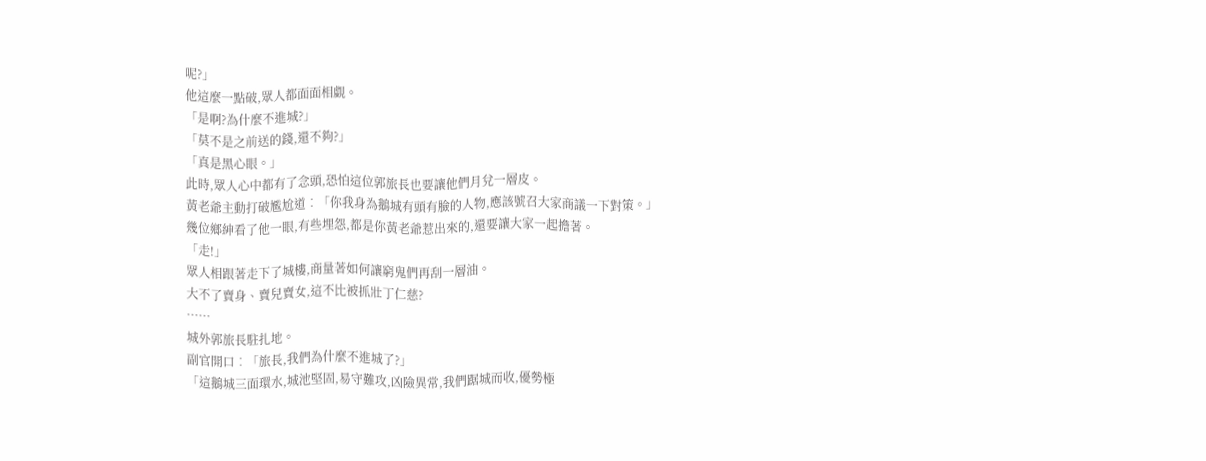呢?」
他這麼一點破,眾人都面面相覷。
「是啊?為什麼不進城?」
「莫不是之前送的錢,還不夠?」
「真是黑心眼。」
此時,眾人心中都有了念頭,恐怕這位郭旅長也要讓他們月兌一層皮。
黃老爺主動打破尷尬道︰「你我身為鵝城有頭有臉的人物,應該號召大家商議一下對策。」
幾位鄉紳看了他一眼,有些埋怨,都是你黃老爺惹出來的,還要讓大家一起擔著。
「走!」
眾人相跟著走下了城樓,商量著如何讓窮鬼們再刮一層油。
大不了賣身、賣兒賣女,這不比被抓壯丁仁慈?
……
城外郭旅長駐扎地。
副官開口︰「旅長,我們為什麼不進城了?」
「這鵝城三面環水,城池堅固,易守難攻,凶險異常,我們踞城而收,優勢極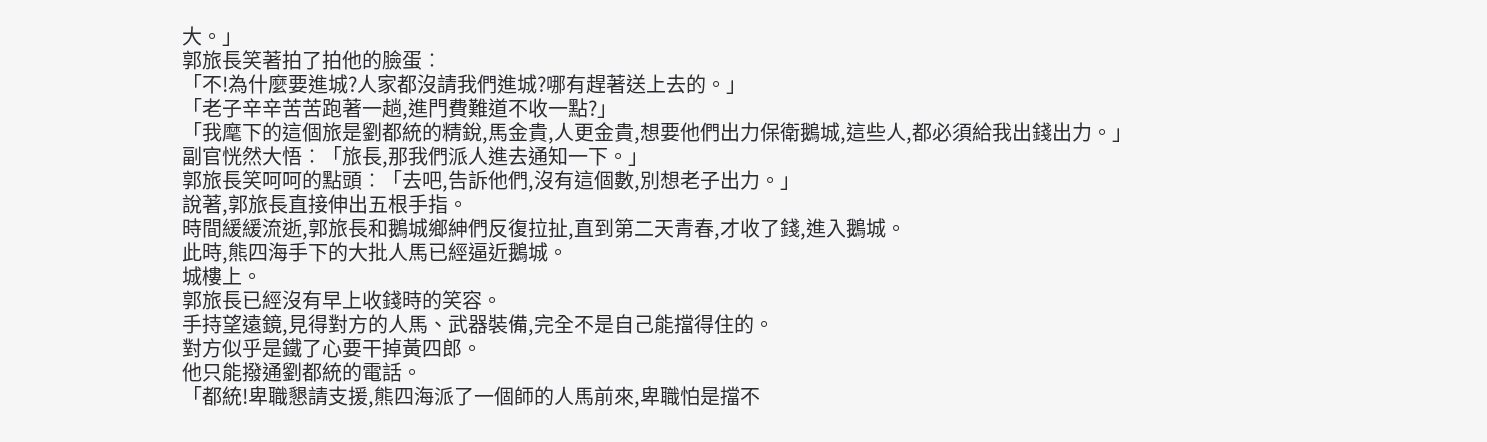大。」
郭旅長笑著拍了拍他的臉蛋︰
「不!為什麼要進城?人家都沒請我們進城?哪有趕著送上去的。」
「老子辛辛苦苦跑著一趟,進門費難道不收一點?」
「我麾下的這個旅是劉都統的精銳,馬金貴,人更金貴,想要他們出力保衛鵝城,這些人,都必須給我出錢出力。」
副官恍然大悟︰「旅長,那我們派人進去通知一下。」
郭旅長笑呵呵的點頭︰「去吧,告訴他們,沒有這個數,別想老子出力。」
說著,郭旅長直接伸出五根手指。
時間緩緩流逝,郭旅長和鵝城鄉紳們反復拉扯,直到第二天青春,才收了錢,進入鵝城。
此時,熊四海手下的大批人馬已經逼近鵝城。
城樓上。
郭旅長已經沒有早上收錢時的笑容。
手持望遠鏡,見得對方的人馬、武器裝備,完全不是自己能擋得住的。
對方似乎是鐵了心要干掉黃四郎。
他只能撥通劉都統的電話。
「都統!卑職懇請支援,熊四海派了一個師的人馬前來,卑職怕是擋不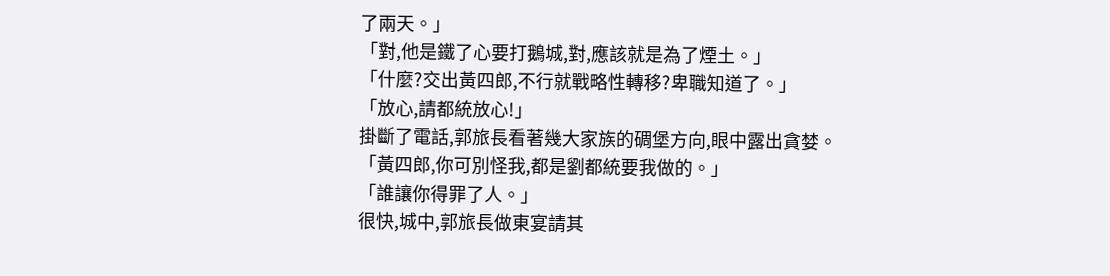了兩天。」
「對,他是鐵了心要打鵝城,對,應該就是為了煙土。」
「什麼?交出黃四郎,不行就戰略性轉移?卑職知道了。」
「放心,請都統放心!」
掛斷了電話,郭旅長看著幾大家族的碉堡方向,眼中露出貪婪。
「黃四郎,你可別怪我,都是劉都統要我做的。」
「誰讓你得罪了人。」
很快,城中,郭旅長做東宴請其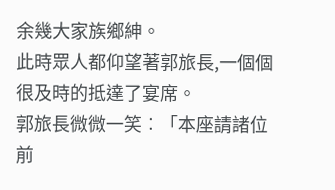余幾大家族鄉紳。
此時眾人都仰望著郭旅長,一個個很及時的抵達了宴席。
郭旅長微微一笑︰「本座請諸位前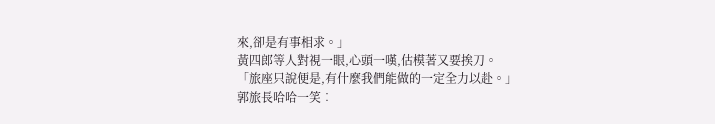來,卻是有事相求。」
黃四郎等人對視一眼,心頭一嘆,估模著又要挨刀。
「旅座只說便是,有什麼我們能做的一定全力以赴。」
郭旅長哈哈一笑︰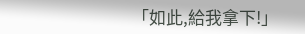「如此,給我拿下!」